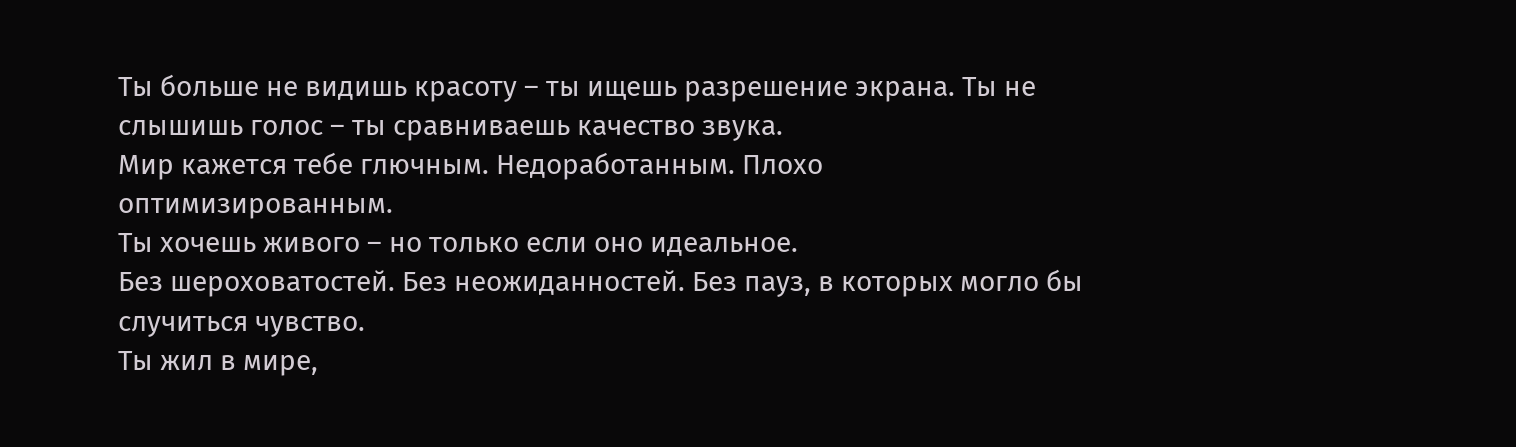Ты больше не видишь красоту – ты ищешь разрешение экрана. Ты не слышишь голос – ты сравниваешь качество звука.
Мир кажется тебе глючным. Недоработанным. Плохо оптимизированным.
Ты хочешь живого – но только если оно идеальное.
Без шероховатостей. Без неожиданностей. Без пауз, в которых могло бы случиться чувство.
Ты жил в мире,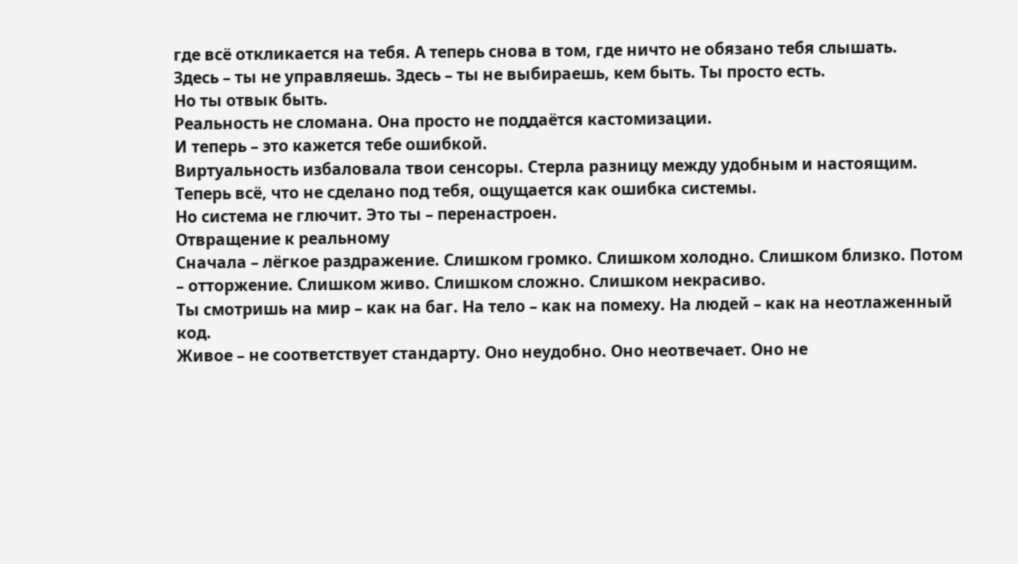где всё откликается на тебя. А теперь снова в том, где ничто не обязано тебя слышать.
Здесь – ты не управляешь. Здесь – ты не выбираешь, кем быть. Ты просто есть.
Но ты отвык быть.
Реальность не сломана. Она просто не поддаётся кастомизации.
И теперь – это кажется тебе ошибкой.
Виртуальность избаловала твои сенсоры. Стерла разницу между удобным и настоящим. Теперь всё, что не сделано под тебя, ощущается как ошибка системы.
Но система не глючит. Это ты – перенастроен.
Отвращение к реальному
Сначала – лёгкое раздражение. Слишком громко. Слишком холодно. Слишком близко. Потом – отторжение. Слишком живо. Слишком сложно. Слишком некрасиво.
Ты смотришь на мир – как на баг. На тело – как на помеху. На людей – как на неотлаженный код.
Живое – не соответствует стандарту. Оно неудобно. Оно неотвечает. Оно не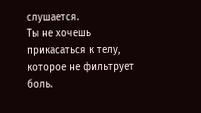слушается.
Ты не хочешь прикасаться к телу, которое не фильтрует боль.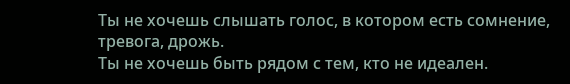Ты не хочешь слышать голос, в котором есть сомнение, тревога, дрожь.
Ты не хочешь быть рядом с тем, кто не идеален.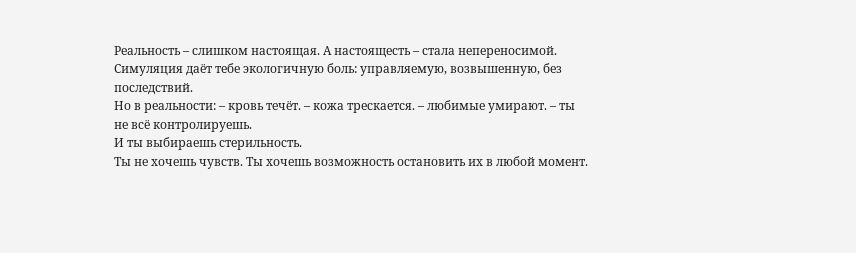Реальность – слишком настоящая. А настоящесть – стала непереносимой.
Симуляция даёт тебе экологичную боль: управляемую, возвышенную, без последствий.
Но в реальности: – кровь течёт. – кожа трескается. – любимые умирают. – ты не всё контролируешь.
И ты выбираешь стерильность.
Ты не хочешь чувств. Ты хочешь возможность остановить их в любой момент.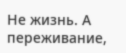Не жизнь. А переживание,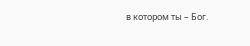в котором ты – Бог.